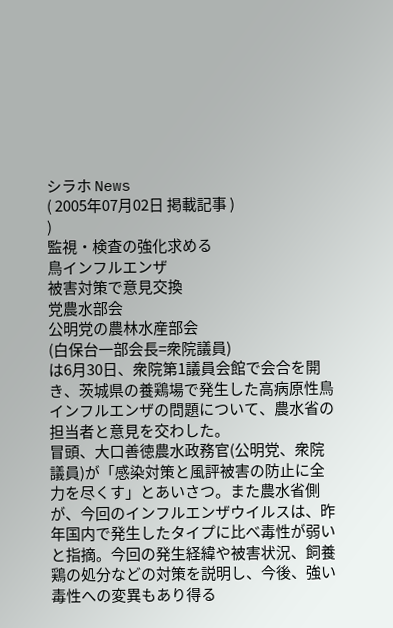シラホ News
( 2005年07月02日 掲載記事 )
)
監視・検査の強化求める
鳥インフルエンザ
被害対策で意見交換
党農水部会
公明党の農林水産部会
(白保台一部会長=衆院議員)
は6月30日、衆院第1議員会館で会合を開き、茨城県の養鶏場で発生した高病原性鳥インフルエンザの問題について、農水省の担当者と意見を交わした。
冒頭、大口善徳農水政務官(公明党、衆院議員)が「感染対策と風評被害の防止に全力を尽くす」とあいさつ。また農水省側が、今回のインフルエンザウイルスは、昨年国内で発生したタイプに比べ毒性が弱いと指摘。今回の発生経緯や被害状況、飼養鶏の処分などの対策を説明し、今後、強い毒性への変異もあり得る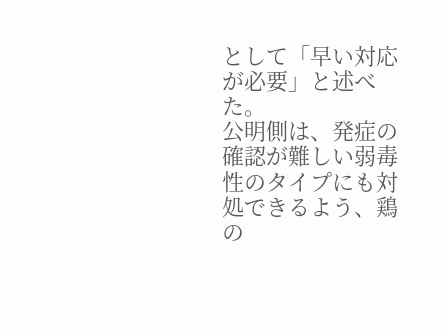として「早い対応が必要」と述べた。
公明側は、発症の確認が難しい弱毒性のタイプにも対処できるよう、鶏の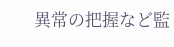異常の把握など監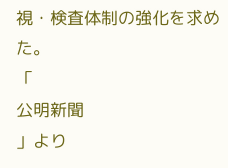視・検査体制の強化を求めた。
「
公明新聞
」より